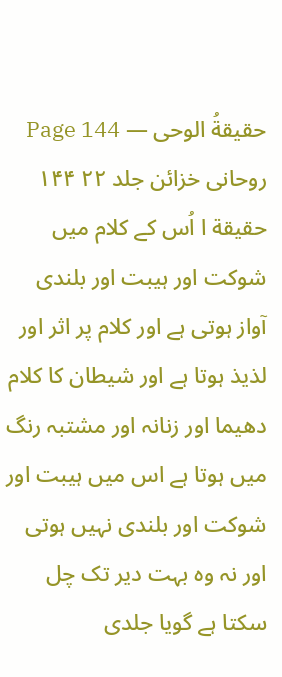حقیقةُ الوحی — Page 144
روحانی خزائن جلد ۲۲ ۱۴۴ حقيقة ا اُس کے کلام میں شوکت اور ہیبت اور بلندی آواز ہوتی ہے اور کلام پر اثر اور لذیذ ہوتا ہے اور شیطان کا کلام دھیما اور زنانہ اور مشتبہ رنگ میں ہوتا ہے اس میں ہیبت اور شوکت اور بلندی نہیں ہوتی اور نہ وہ بہت دیر تک چل سکتا ہے گویا جلدی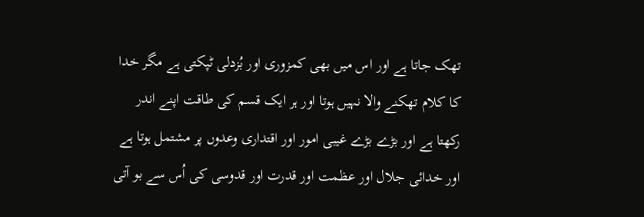تھک جاتا ہے اور اس میں بھی کمزوری اور بُزدلی ٹپکتی ہے مگر خدا کا کلام تھکنے والا نہیں ہوتا اور ہر ایک قسم کی طاقت اپنے اندر رکھتا ہے اور بڑے بڑے غیبی امور اور اقتداری وعدوں پر مشتمل ہوتا ہے اور خدائی جلال اور عظمت اور قدرت اور قدوسی کی اُس سے بو آتی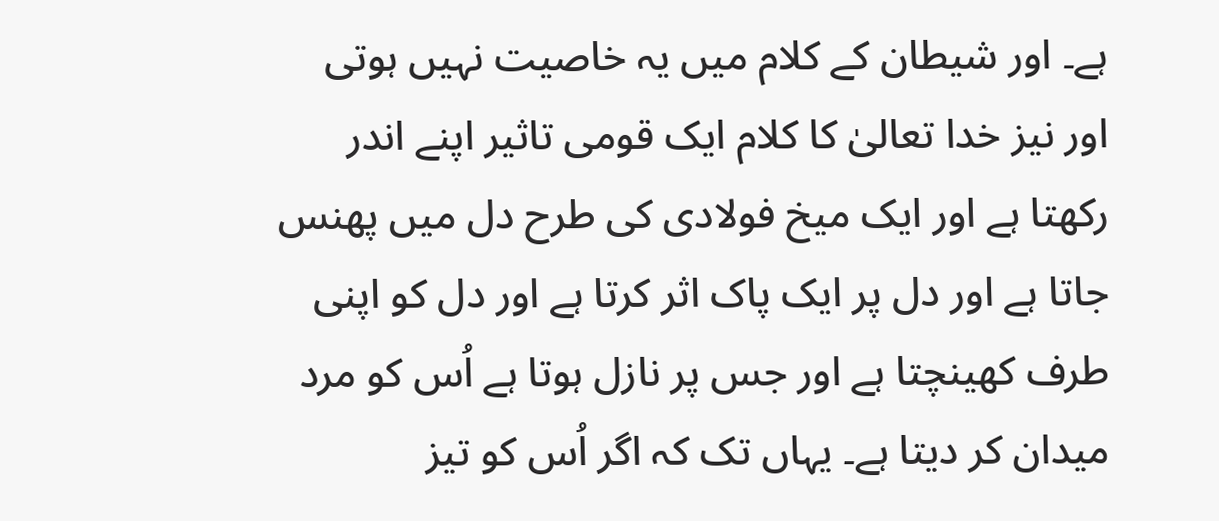ہے۔ اور شیطان کے کلام میں یہ خاصیت نہیں ہوتی اور نیز خدا تعالیٰ کا کلام ایک قومی تاثیر اپنے اندر رکھتا ہے اور ایک میخ فولادی کی طرح دل میں پھنس جاتا ہے اور دل پر ایک پاک اثر کرتا ہے اور دل کو اپنی طرف کھینچتا ہے اور جس پر نازل ہوتا ہے اُس کو مرد میدان کر دیتا ہے۔ یہاں تک کہ اگر اُس کو تیز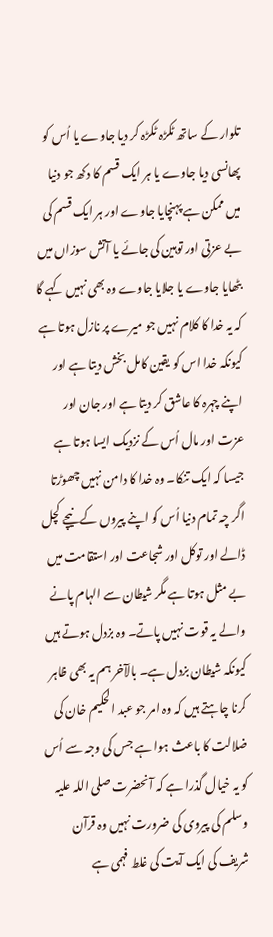تلوار کے ساتھ ٹکڑہ ٹکڑہ کر دیا جاوے یا اُس کو پھانسی دیا جاوے یا ہر ایک قسم کا دکھ جو دنیا میں ممکن ہے پہنچایا جاوے اور ہر ایک قسم کی بے عزتی اور توہین کی جائے یا آتش سوزاں میں بٹھایا جاوے یا جلایا جاوے وہ بھی نہیں کہے گا کہ یہ خدا کا کلام نہیں جو میرے پر نازل ہوتا ہے کیونکہ خدا اس کو یقین کامل بخش دیتا ہے اور اپنے چہرہ کا عاشق کر دیتا ہے اور جان اور عزت اور مال اُس کے نزدیک ایسا ہوتا ہے جیسا کہ ایک تنکا۔ وہ خدا کا دامن نہیں چھوڑتا اگر چہ تمام دنیا اُس کو اپنے پیروں کے نیچے کچل ڈالے اور توکل اور شجاعت اور استقامت میں بے مثل ہوتا ہے مگر شیطان سے الہام پانے والے یہ قوت نہیں پاتے۔ وہ بزدل ہوتے ہیں کیونکہ شیطان بزدل ہے۔ بالآخر ہم یہ بھی ظاہر کرنا چاہتے ہیں کہ وہ امر جو عبد الحکیم خان کی ضلالت کا باعث ہوا ہے جس کی وجہ سے اُس کو یہ خیال گذرا ہے کہ آنحضرت صلی اللہ علیہ وسلم کی پیروی کی ضرورت نہیں وہ قرآن شریف کی ایک آیت کی غلط فہمی ہے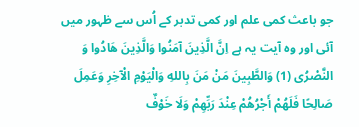جو باعث کمی علم اور کمی تدبر کے اُس سے ظہور میں آئی اور وہ آیت یہ ہے اِنَّ الَّذِينَ آمَنُوا وَالَّذِينَ هَادُوا وَ النَّصْرُى (1) وَالطَّبِينَ مَنْ مَنَ بِاللهِ وَالْيَوْمِ الْآخِرِ وَعَمِلَ صَالِحًا فَلَهُمْ أَجْرُهُمْ عِنْدَ رَبِّهِمْ وَلَا خَوْفٌ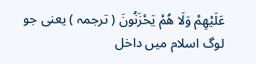عَلَيْهِمْ وَلَا هُمْ يَحْزَنُونَ ( ترجمہ ) یعنی جو لوگ اسلام میں داخل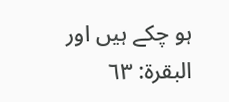ہو چکے ہیں اور البقرة: ٦٣